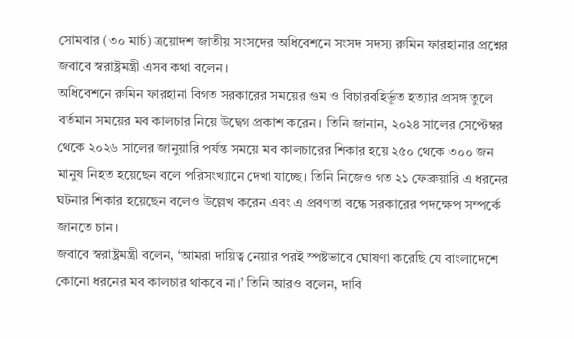সোমবার (৩০ মার্চ) ত্রয়োদশ জাতীয় সংসদের অধিবেশনে সংসদ সদস্য রুমিন ফারহানার প্রশ্নের জবাবে স্বরাষ্ট্রমন্ত্রী এসব কথা বলেন।
অধিবেশনে রুমিন ফারহানা বিগত সরকারের সময়ের গুম ও বিচারবহির্ভূত হত্যার প্রসঙ্গ তুলে বর্তমান সময়ের মব কালচার নিয়ে উদ্বেগ প্রকাশ করেন। তিনি জানান, ২০২৪ সালের সেপ্টেম্বর থেকে ২০২৬ সালের জানুয়ারি পর্যন্ত সময়ে মব কালচারের শিকার হয়ে ২৫০ থেকে ৩০০ জন মানুষ নিহত হয়েছেন বলে পরিসংখ্যানে দেখা যাচ্ছে। তিনি নিজেও গত ২১ ফেব্রুয়ারি এ ধরনের ঘটনার শিকার হয়েছেন বলেও উল্লেখ করেন এবং এ প্রবণতা বন্ধে সরকারের পদক্ষেপ সম্পর্কে জানতে চান।
জবাবে স্বরাষ্ট্রমন্ত্রী বলেন, ‘আমরা দায়িত্ব নেয়ার পরই স্পষ্টভাবে ঘোষণা করেছি যে বাংলাদেশে কোনো ধরনের মব কালচার থাকবে না।’ তিনি আরও বলেন, দাবি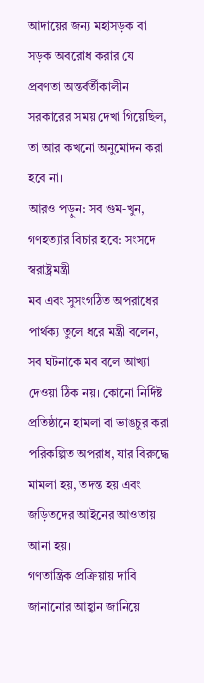আদায়ের জন্য মহাসড়ক বা সড়ক অবরোধ করার যে প্রবণতা অন্তর্বর্তীকালীন সরকারের সময় দেখা গিয়েছিল, তা আর কখনো অনুমোদন করা হবে না।
আরও পড়ুন: সব গুম-খুন, গণহত্যার বিচার হবে: সংসদে স্বরাষ্ট্রমন্ত্রী
মব এবং সুসংগঠিত অপরাধের পার্থক্য তুলে ধরে মন্ত্রী বলেন, সব ঘটনাকে মব বলে আখ্যা দেওয়া ঠিক নয়। কোনো নির্দিষ্ট প্রতিষ্ঠানে হামলা বা ভাঙচুর করা পরিকল্পিত অপরাধ, যার বিরুদ্ধে মামলা হয়, তদন্ত হয় এবং জড়িতদের আইনের আওতায় আনা হয়।
গণতান্ত্রিক প্রক্রিয়ায় দাবি জানানোর আহ্বান জানিয়ে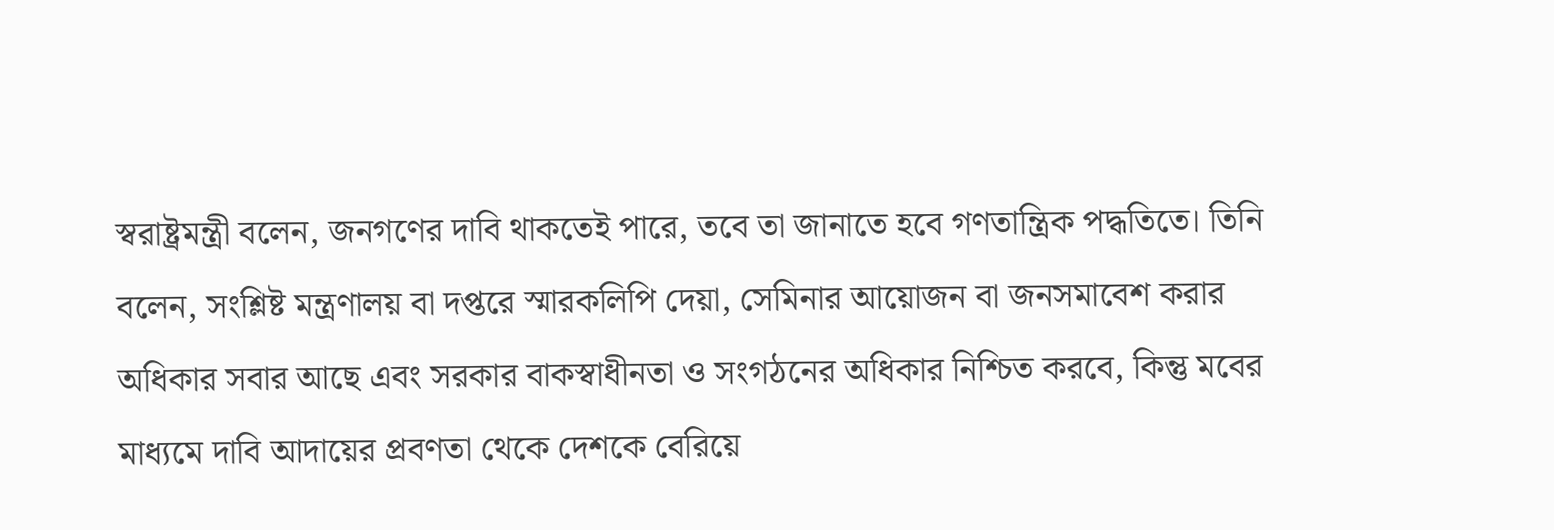স্বরাষ্ট্রমন্ত্রী বলেন, জনগণের দাবি থাকতেই পারে, তবে তা জানাতে হবে গণতান্ত্রিক পদ্ধতিতে। তিনি বলেন, সংশ্লিষ্ট মন্ত্রণালয় বা দপ্তরে স্মারকলিপি দেয়া, সেমিনার আয়োজন বা জনসমাবেশ করার অধিকার সবার আছে এবং সরকার বাকস্বাধীনতা ও সংগঠনের অধিকার নিশ্চিত করবে, কিন্তু মবের মাধ্যমে দাবি আদায়ের প্রবণতা থেকে দেশকে বেরিয়ে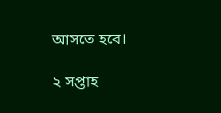আসতে হবে।

২ সপ্তাহ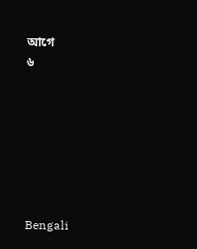আগে
৬







Bengali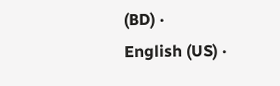(BD) ·
English (US) ·